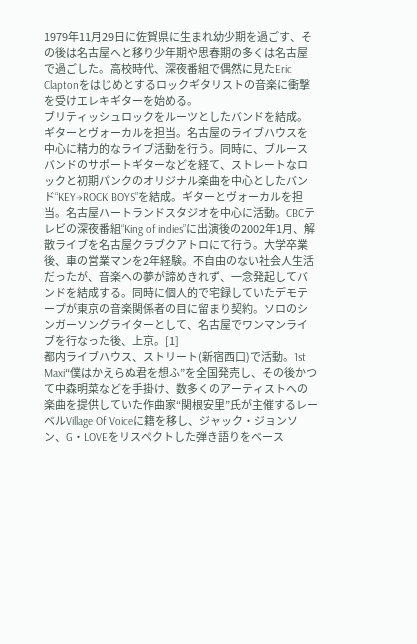1979年11月29日に佐賀県に生まれ幼少期を過ごす、その後は名古屋へと移り少年期や思春期の多くは名古屋で過ごした。高校時代、深夜番組で偶然に見たEric Claptonをはじめとするロックギタリストの音楽に衝撃を受けエレキギターを始める。
ブリティッシュロックをルーツとしたバンドを結成。ギターとヴォーカルを担当。名古屋のライブハウスを中心に精力的なライブ活動を行う。同時に、ブルースバンドのサポートギターなどを経て、ストレートなロックと初期パンクのオリジナル楽曲を中心としたバンド“KEY→ROCK BOYS”を結成。ギターとヴォーカルを担当。名古屋ハートランドスタジオを中心に活動。CBCテレビの深夜番組“King of indies”に出演後の2002年1月、解散ライブを名古屋クラブクアトロにて行う。大学卒業後、車の営業マンを2年経験。不自由のない社会人生活だったが、音楽への夢が諦めきれず、一念発起してバンドを結成する。同時に個人的で宅録していたデモテープが東京の音楽関係者の目に留まり契約。ソロのシンガーソングライターとして、名古屋でワンマンライブを行なった後、上京。[1]
都内ライブハウス、ストリート(新宿西口)で活動。1st Maxi“僕はかえらぬ君を想ふ”を全国発売し、その後かつて中森明菜などを手掛け、数多くのアーティストへの楽曲を提供していた作曲家“関根安里”氏が主催するレーベルVillage Of Voiceに籍を移し、ジャック・ジョンソン、G・LOVEをリスペクトした弾き語りをベース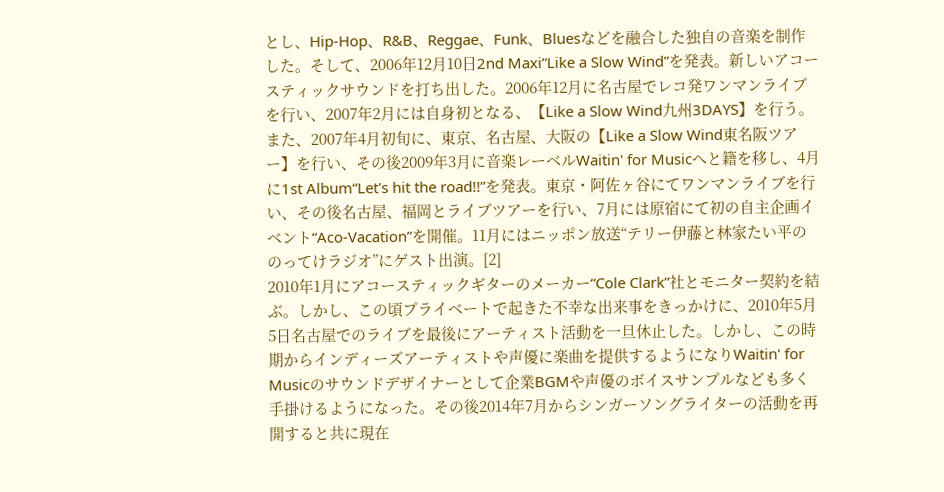とし、Hip-Hop、R&B、Reggae、Funk、Bluesなどを融合した独自の音楽を制作した。そして、2006年12月10日2nd Maxi“Like a Slow Wind”を発表。新しいアコースティックサウンドを打ち出した。2006年12月に名古屋でレコ発ワンマンライブを行い、2007年2月には自身初となる、【Like a Slow Wind九州3DAYS】を行う。また、2007年4月初旬に、東京、名古屋、大阪の【Like a Slow Wind東名阪ツアー】を行い、その後2009年3月に音楽レーベルWaitin' for Musicへと籍を移し、4月に1st Album“Let's hit the road!!”を発表。東京・阿佐ヶ谷にてワンマンライブを行い、その後名古屋、福岡とライブツアーを行い、7月には原宿にて初の自主企画イベント“Aco-Vacation”を開催。11月にはニッポン放送“テリー伊藤と林家たい平の のってけラジオ”にゲスト出演。[2]
2010年1月にアコースティックギターのメーカー“Cole Clark”社とモニター契約を結ぶ。しかし、この頃プライベートで起きた不幸な出来事をきっかけに、2010年5月5日名古屋でのライブを最後にアーティスト活動を一旦休止した。しかし、この時期からインディーズアーティストや声優に楽曲を提供するようになりWaitin' for Musicのサウンドデザイナーとして企業BGMや声優のボイスサンプルなども多く手掛けるようになった。その後2014年7月からシンガーソングライターの活動を再開すると共に現在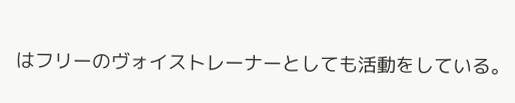はフリーのヴォイストレーナーとしても活動をしている。